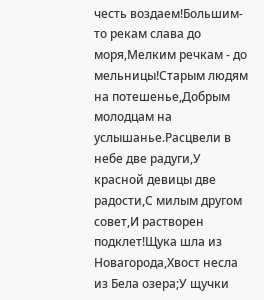честь воздаем!Большим-то рекам слава до моря,Мелким речкам - до мельницы!Старым людям на потешенье,Добрым молодцам на услышанье.Расцвели в небе две радуги,У красной девицы две радости,С милым другом совет,И растворен подклет!Щука шла из Новагорода,Хвост несла из Бела озера;У щучки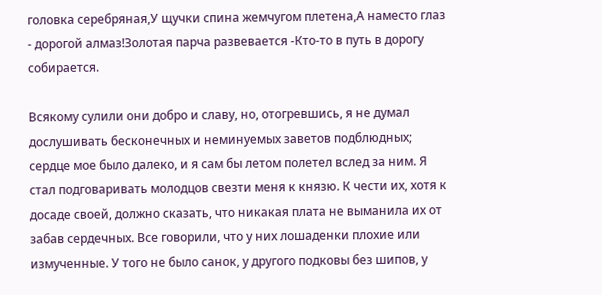головка серебряная,У щучки спина жемчугом плетена,А наместо глаз - дорогой алмаз!Золотая парча развевается -Кто-то в путь в дорогу собирается.

Всякому сулили они добро и славу, но, отогревшись, я не думал дослушивать бесконечных и неминуемых заветов подблюдных; сердце мое было далеко, и я сам бы летом полетел вслед за ним. Я стал подговаривать молодцов свезти меня к князю. К чести их, хотя к досаде своей, должно сказать, что никакая плата не выманила их от забав сердечных. Все говорили, что у них лошаденки плохие или измученные. У того не было санок, у другого подковы без шипов, у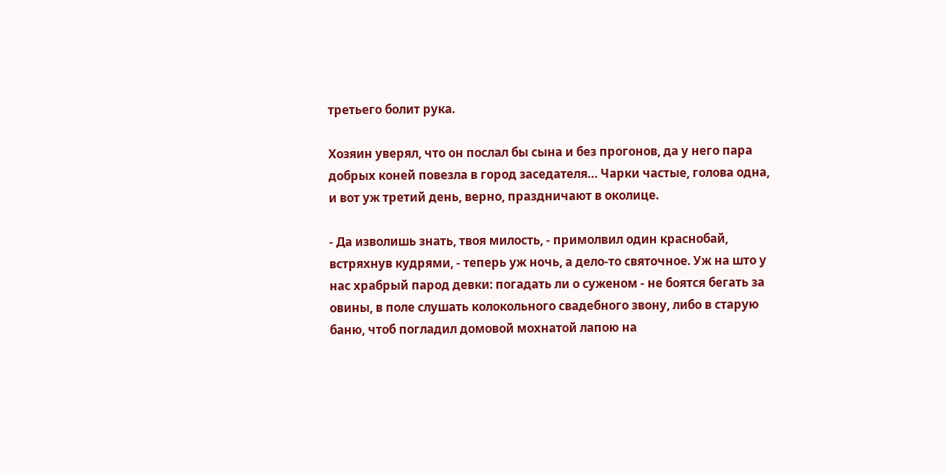третьего болит рука.

Хозяин уверял, что он послал бы сына и без прогонов, да у него пара добрых коней повезла в город заседателя… Чарки частые, голова одна, и вот уж третий день, верно, праздничают в околице.

- Да изволишь знать, твоя милость, - примолвил один краснобай, встряхнув кудрями, - теперь уж ночь, а дело-то святочное. Уж на што у нас храбрый парод девки: погадать ли о суженом - не боятся бегать за овины, в поле слушать колокольного свадебного звону, либо в старую баню, чтоб погладил домовой мохнатой лапою на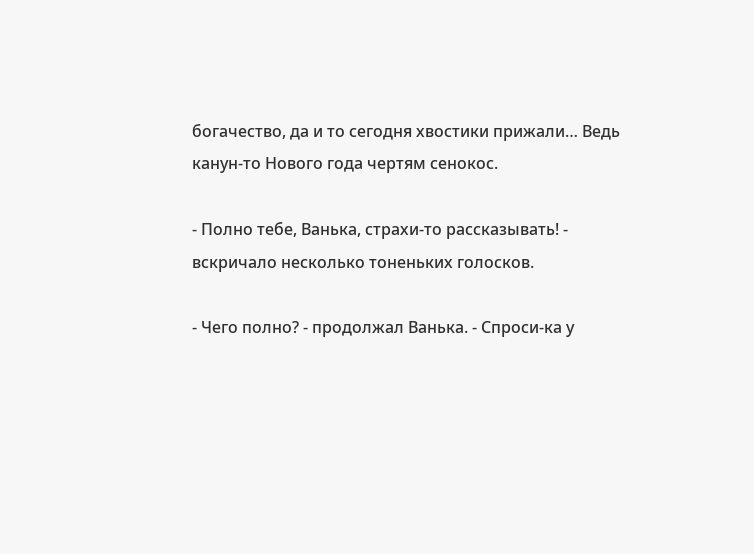богачество, да и то сегодня хвостики прижали… Ведь канун-то Нового года чертям сенокос.

- Полно тебе, Ванька, страхи-то рассказывать! - вскричало несколько тоненьких голосков.

- Чего полно? - продолжал Ванька. - Спроси-ка у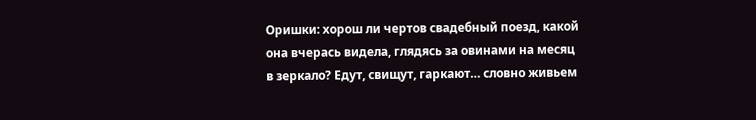Оришки: хорош ли чертов свадебный поезд, какой она вчерась видела, глядясь за овинами на месяц в зеркало? Едут, свищут, гаркают… словно живьем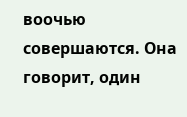воочью совершаются. Она говорит, один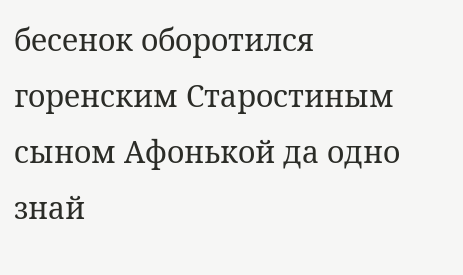бесенок оборотился горенским Старостиным сыном Афонькой да одно знай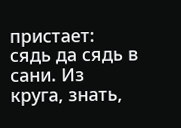пристает: сядь да сядь в сани. Из круга, знать,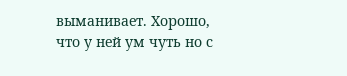выманивает. Хорошо, что у ней ум чуть но с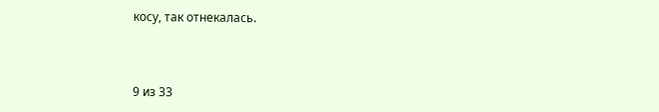косу, так отнекалась.



9 из 33